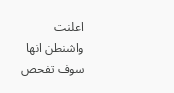اعلنت واشنطن انها سوف تفحص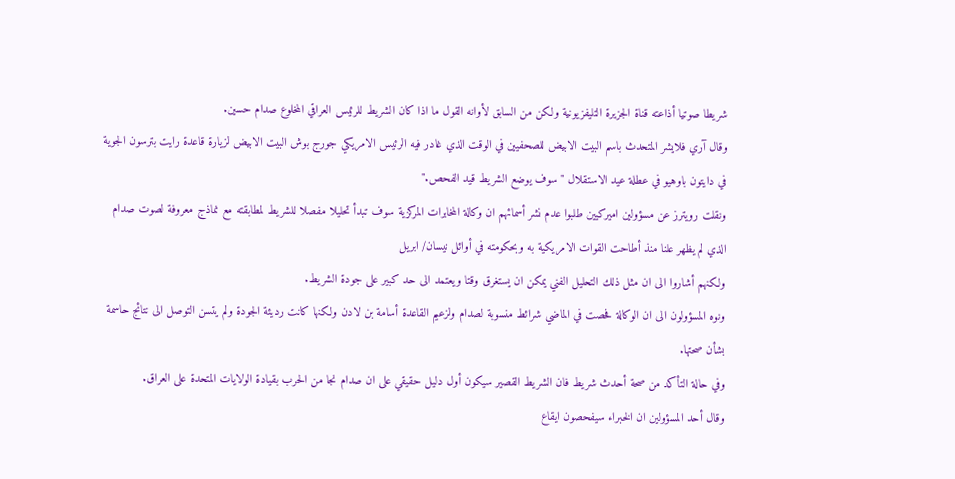شريطا صوتيا أذاعته قناة الجزيرة التليفزيونية ولكن من السابق لأوانه القول ما اذا كان الشريط للرئيس العراقي المخلوع صدام حسين.
وقال آري فلايشر المتحدث باسم البيت الابيض للصحفيين في الوقت الذي غادر فيه الرئيس الامريكي جورج بوش البيت الابيض لزيارة قاعدة رايت بترسون الجوية في دايتون باوهيو في عطلة عيد الاستقلال "سوف يوضع الشريط قيد الفحص."
ونقلت رويترز عن مسؤولين اميركيين طلبوا عدم نشر أسمائهم ان وكالة المخابرات المركزية سوف تبدأ تحليلا مفصلا للشريط لمطابقته مع نماذج معروفة لصوت صدام الذي لم يظهر علنا منذ أطاحت القوات الامريكية به وبحكومته في أوائل نيسان/ ابريل
ولكنهم أشاروا الى ان مثل ذلك التحليل الفني يمكن ان يستغرق وقتا ويعتمد الى حد كبير على جودة الشريط.
ونوه المسؤولون الى ان الوكالة فحصت في الماضي شرائط منسوبة لصدام ولزعيم القاعدة أسامة بن لادن ولكنها كانت رديئة الجودة ولم يتسن التوصل الى نتائج حاسمة بشأن صحتها.
وفي حالة التأكد من صحة أحدث شريط فان الشريط القصير سيكون أول دليل حقيقي على ان صدام نجا من الحرب بقيادة الولايات المتحدة على العراق.
وقال أحد المسؤولين ان الخبراء سيفحصون ايقاع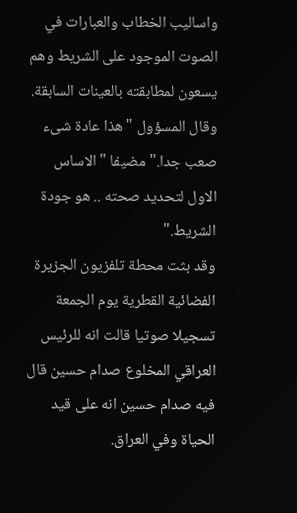واساليب الخطاب والعبارات في الصوت الموجود على الشريط وهم يسعون لمطابقته بالعينات السابقة.
وقال المسؤول "هذا عادة شىء صعب جدا." مضيفا "الاساس الاول لتحديد صحته .. هو جودة الشريط."
وقد بثت محطة تلفزيون الجزيرة الفضائية القطرية يوم الجمعة تسجيلا صوتيا قالت انه للرئيس العراقي المخلوع صدام حسين قال فيه صدام حسين انه على قيد الحياة وفي العراق.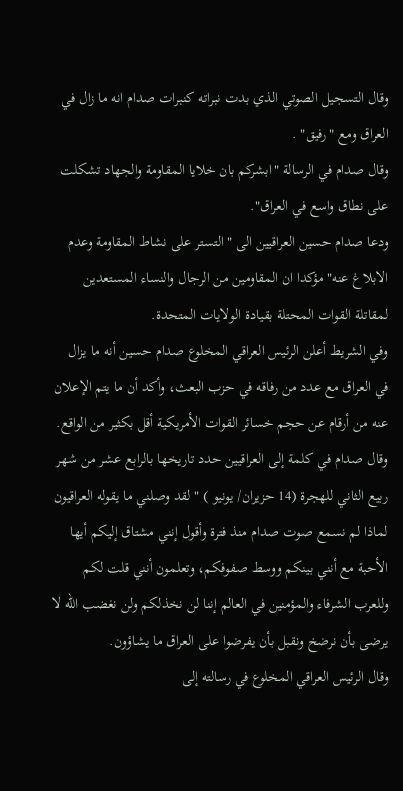وقال التسجيل الصوتي الذي بدت نبراته كنبرات صدام انه ما زال في العراق ومع "رفيق" .
وقال صدام في الرسالة "ابشركم بان خلايا المقاومة والجهاد تشكلت على نطاق واسع في العراق".
ودعا صدام حسين العراقيين الى "التستر على نشاط المقاومة وعدم الابلاغ عنه" مؤكدا ان المقاومين من الرجال والنساء المستعدين لمقاتلة القوات المحتلة بقيادة الولايات المتحدة.
وفي الشريط أعلن الرئيس العراقي المخلوع صدام حسين أنه ما يزال في العراق مع عدد من رفاقه في حزب البعث، وأكد أن ما يتم الإعلان عنه من أرقام عن حجم خسائر القوات الأمريكية أقل بكثير من الواقع.
وقال صدام في كلمة إلى العراقيين حدد تاريخها بالرابع عشر من شهر ربيع الثاني للهجرة (14 حزيران/ يونيو ) " لقد وصلني ما يقوله العراقيون لماذا لم نسمع صوت صدام منذ فترة وأقول إنني مشتاق إليكم أيها الأحبة مع أنني بينكم ووسط صفوفكم، وتعلمون أنني قلت لكم وللعرب الشرفاء والمؤمنين في العالم إننا لن نخذلكم ولن نغضب الله لا يرضى بأن نرضخ ونقبل بأن يفرضوا على العراق ما يشاؤون.
وقال الرئيس العراقي المخلوع في رسالته إلى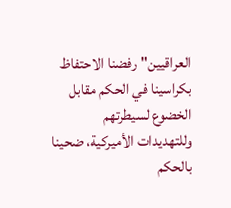العراقيين" رفضنا الاحتفاظ بكراسينا في الحكم مقابل الخضوع لسيطرتهم وللتهديدات الأميركية، ضحينا بالحكم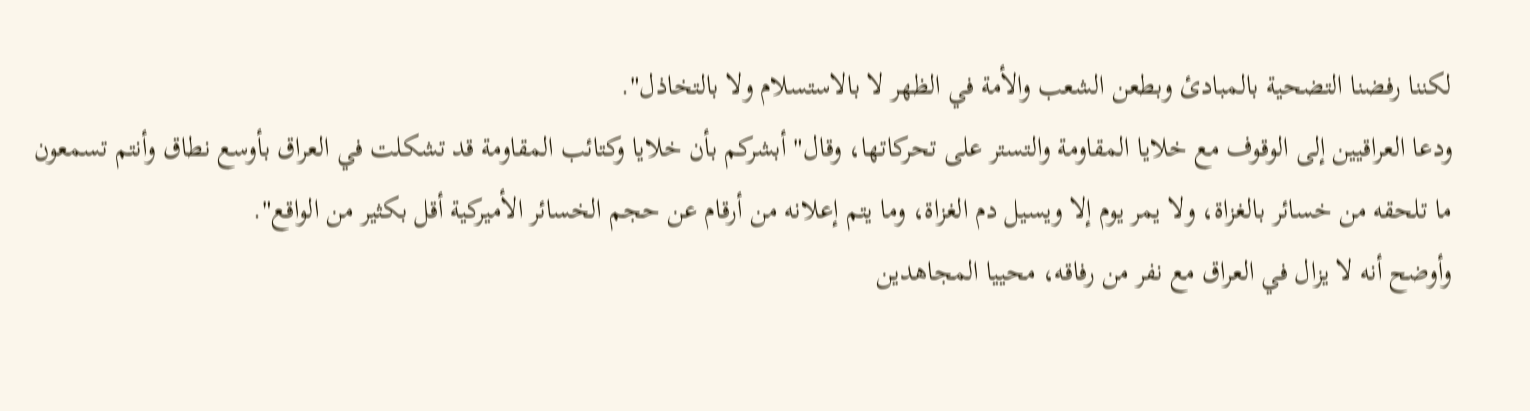لكننا رفضنا التضحية بالمبادئ وبطعن الشعب والأمة في الظهر لا بالاستسلام ولا بالتخاذل".
ودعا العراقيين إلى الوقوف مع خلايا المقاومة والتستر على تحركاتها، وقال" أبشركم بأن خلايا وكتائب المقاومة قد تشكلت في العراق بأوسع نطاق وأنتم تسمعون ما تلحقه من خسائر بالغزاة، ولا يمر يوم إلا ويسيل دم الغزاة، وما يتم إعلانه من أرقام عن حجم الخسائر الأميركية أقل بكثير من الواقع".
وأوضح أنه لا يزال في العراق مع نفر من رفاقه، محييا المجاهدين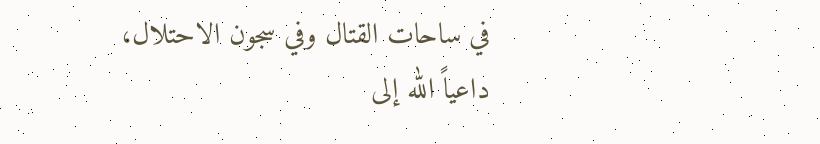في ساحات القتال وفي سجون الاحتلال، داعياً الله إلى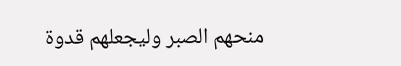منحهم الصبر وليجعلهم قدوة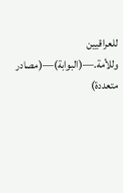للعراقيين وللأمة.—(البوابة)—(مصادر متعددة)